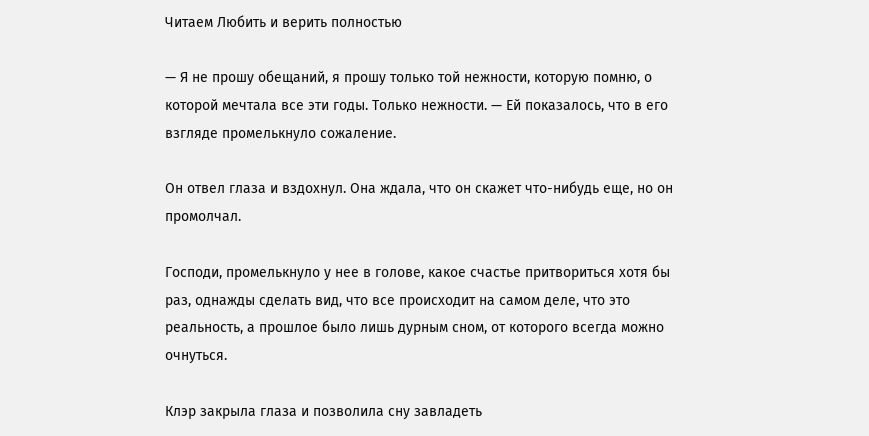Читаем Любить и верить полностью

— Я не прошу обещаний, я прошу только той нежности, которую помню, о которой мечтала все эти годы. Только нежности. — Ей показалось, что в его взгляде промелькнуло сожаление.

Он отвел глаза и вздохнул. Она ждала, что он скажет что-нибудь еще, но он промолчал.

Господи, промелькнуло у нее в голове, какое счастье притвориться хотя бы раз, однажды сделать вид, что все происходит на самом деле, что это реальность, а прошлое было лишь дурным сном, от которого всегда можно очнуться.

Клэр закрыла глаза и позволила сну завладеть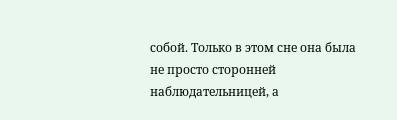собой. Только в этом сне она была не просто сторонней наблюдательницей, а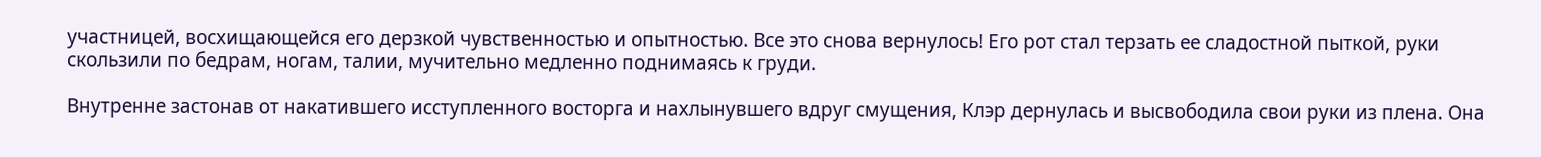участницей, восхищающейся его дерзкой чувственностью и опытностью. Все это снова вернулось! Его рот стал терзать ее сладостной пыткой, руки скользили по бедрам, ногам, талии, мучительно медленно поднимаясь к груди.

Внутренне застонав от накатившего исступленного восторга и нахлынувшего вдруг смущения, Клэр дернулась и высвободила свои руки из плена. Она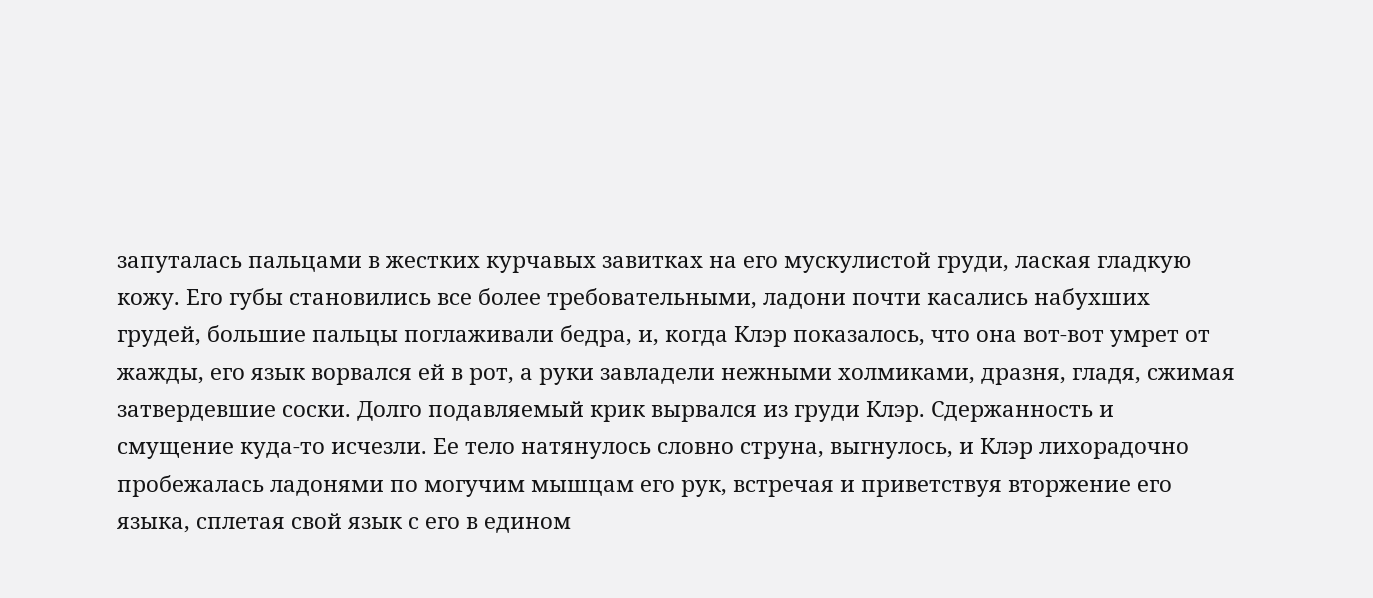запуталась пальцами в жестких курчавых завитках на его мускулистой груди, лаская гладкую кожу. Его губы становились все более требовательными, ладони почти касались набухших грудей, большие пальцы поглаживали бедра, и, когда Клэр показалось, что она вот-вот умрет от жажды, его язык ворвался ей в рот, а руки завладели нежными холмиками, дразня, гладя, сжимая затвердевшие соски. Долго подавляемый крик вырвался из груди Клэр. Сдержанность и смущение куда-то исчезли. Ее тело натянулось словно струна, выгнулось, и Клэр лихорадочно пробежалась ладонями по могучим мышцам его рук, встречая и приветствуя вторжение его языка, сплетая свой язык с его в едином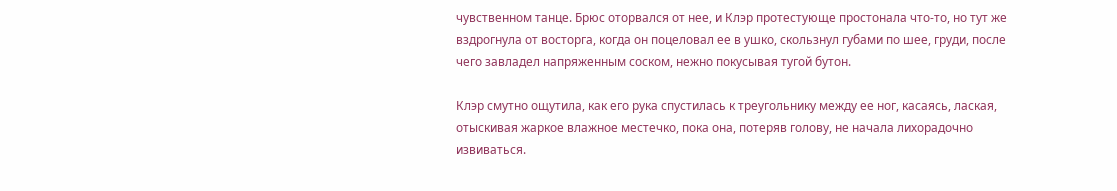чувственном танце. Брюс оторвался от нее, и Клэр протестующе простонала что-то, но тут же вздрогнула от восторга, когда он поцеловал ее в ушко, скользнул губами по шее, груди, после чего завладел напряженным соском, нежно покусывая тугой бутон.

Клэр смутно ощутила, как его рука спустилась к треугольнику между ее ног, касаясь, лаская, отыскивая жаркое влажное местечко, пока она, потеряв голову, не начала лихорадочно извиваться.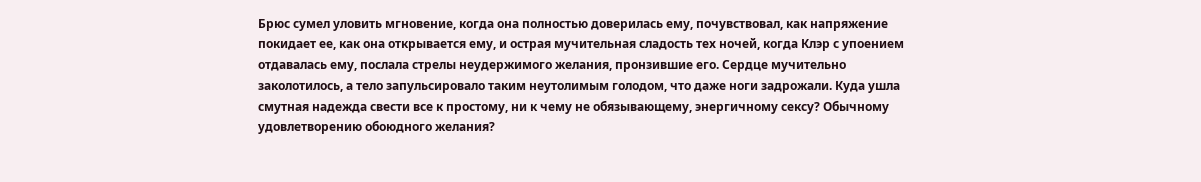Брюс сумел уловить мгновение, когда она полностью доверилась ему, почувствовал, как напряжение покидает ее, как она открывается ему, и острая мучительная сладость тех ночей, когда Клэр с упоением отдавалась ему, послала стрелы неудержимого желания, пронзившие его. Сердце мучительно заколотилось, а тело запульсировало таким неутолимым голодом, что даже ноги задрожали. Куда ушла смутная надежда свести все к простому, ни к чему не обязывающему, энергичному сексу? Обычному удовлетворению обоюдного желания?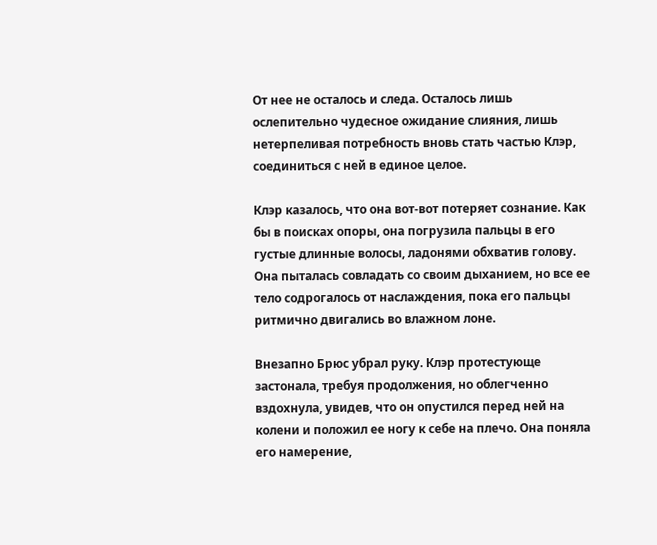От нее не осталось и следа. Осталось лишь ослепительно чудесное ожидание слияния, лишь нетерпеливая потребность вновь стать частью Клэр, соединиться с ней в единое целое.

Клэр казалось, что она вот-вот потеряет сознание. Как бы в поисках опоры, она погрузила пальцы в его густые длинные волосы, ладонями обхватив голову. Она пыталась совладать со своим дыханием, но все ее тело содрогалось от наслаждения, пока его пальцы ритмично двигались во влажном лоне.

Внезапно Брюс убрал руку. Клэр протестующе застонала, требуя продолжения, но облегченно вздохнула, увидев, что он опустился перед ней на колени и положил ее ногу к себе на плечо. Она поняла его намерение,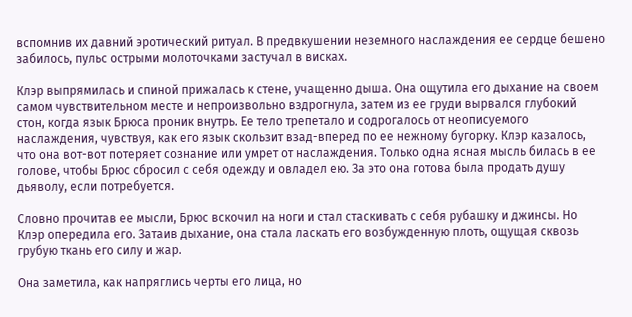вспомнив их давний эротический ритуал. В предвкушении неземного наслаждения ее сердце бешено забилось, пульс острыми молоточками застучал в висках.

Клэр выпрямилась и спиной прижалась к стене, учащенно дыша. Она ощутила его дыхание на своем самом чувствительном месте и непроизвольно вздрогнула, затем из ее груди вырвался глубокий стон, когда язык Брюса проник внутрь. Ее тело трепетало и содрогалось от неописуемого наслаждения, чувствуя, как его язык скользит взад-вперед по ее нежному бугорку. Клэр казалось, что она вот-вот потеряет сознание или умрет от наслаждения. Только одна ясная мысль билась в ее голове, чтобы Брюс сбросил с себя одежду и овладел ею. За это она готова была продать душу дьяволу, если потребуется.

Словно прочитав ее мысли, Брюс вскочил на ноги и стал стаскивать с себя рубашку и джинсы. Но Клэр опередила его. Затаив дыхание, она стала ласкать его возбужденную плоть, ощущая сквозь грубую ткань его силу и жар.

Она заметила, как напряглись черты его лица, но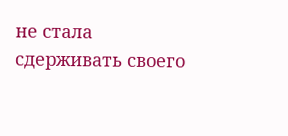не стала сдерживать своего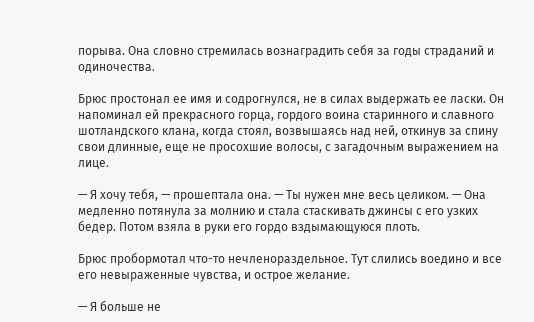порыва. Она словно стремилась вознаградить себя за годы страданий и одиночества.

Брюс простонал ее имя и содрогнулся, не в силах выдержать ее ласки. Он напоминал ей прекрасного горца, гордого воина старинного и славного шотландского клана, когда стоял, возвышаясь над ней, откинув за спину свои длинные, еще не просохшие волосы, с загадочным выражением на лице.

— Я хочу тебя, — прошептала она. — Ты нужен мне весь целиком. — Она медленно потянула за молнию и стала стаскивать джинсы с его узких бедер. Потом взяла в руки его гордо вздымающуюся плоть.

Брюс пробормотал что-то нечленораздельное. Тут слились воедино и все его невыраженные чувства, и острое желание.

— Я больше не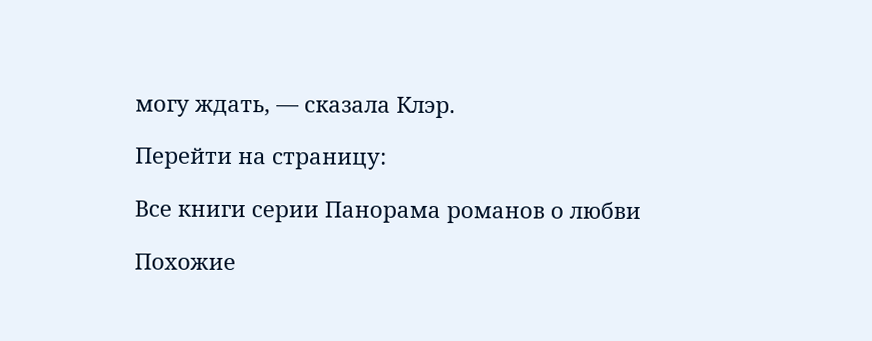могу ждать, — сказала Клэр.

Перейти на страницу:

Все книги серии Панорама романов о любви

Похожие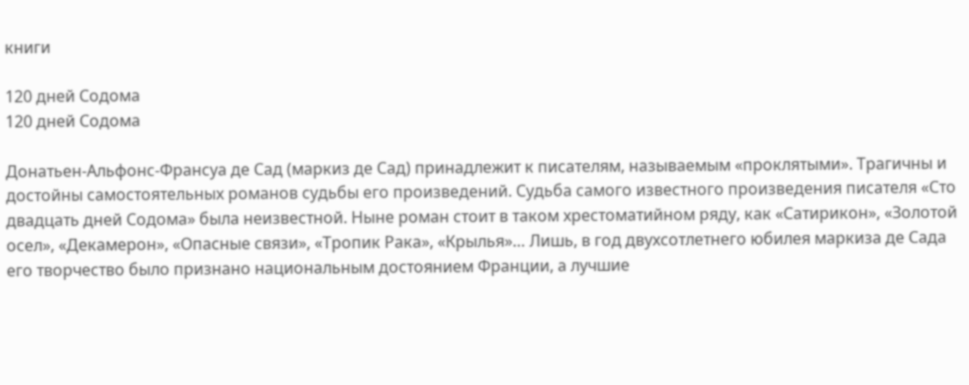книги

120 дней Содома
120 дней Содома

Донатьен-Альфонс-Франсуа де Сад (маркиз де Сад) принадлежит к писателям, называемым «проклятыми». Трагичны и достойны самостоятельных романов судьбы его произведений. Судьба самого известного произведения писателя «Сто двадцать дней Содома» была неизвестной. Ныне роман стоит в таком хрестоматийном ряду, как «Сатирикон», «Золотой осел», «Декамерон», «Опасные связи», «Тропик Рака», «Крылья»… Лишь, в год двухсотлетнего юбилея маркиза де Сада его творчество было признано национальным достоянием Франции, а лучшие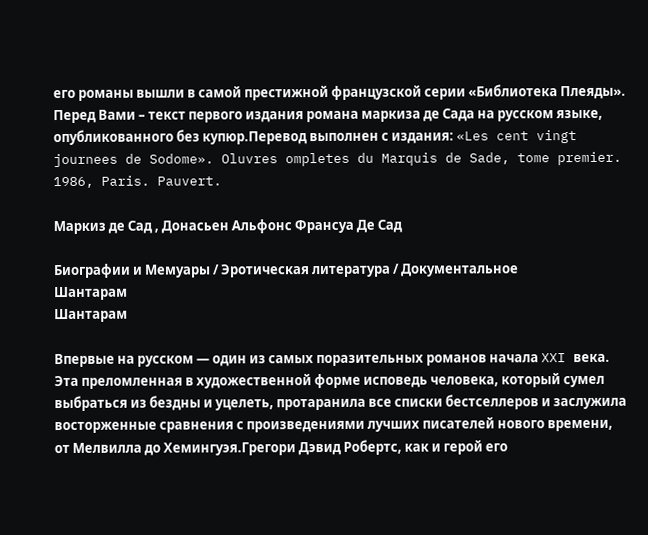его романы вышли в самой престижной французской серии «Библиотека Плеяды». Перед Вами – текст первого издания романа маркиза де Сада на русском языке, опубликованного без купюр.Перевод выполнен с издания: «Les cent vingt journees de Sodome». Oluvres ompletes du Marquis de Sade, tome premier. 1986, Paris. Pauvert.

Маркиз де Сад , Донасьен Альфонс Франсуа Де Сад

Биографии и Мемуары / Эротическая литература / Документальное
Шантарам
Шантарам

Впервые на русском — один из самых поразительных романов начала XXI века. Эта преломленная в художественной форме исповедь человека, который сумел выбраться из бездны и уцелеть, протаранила все списки бестселлеров и заслужила восторженные сравнения с произведениями лучших писателей нового времени, от Мелвилла до Хемингуэя.Грегори Дэвид Робертс, как и герой его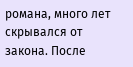романа, много лет скрывался от закона. После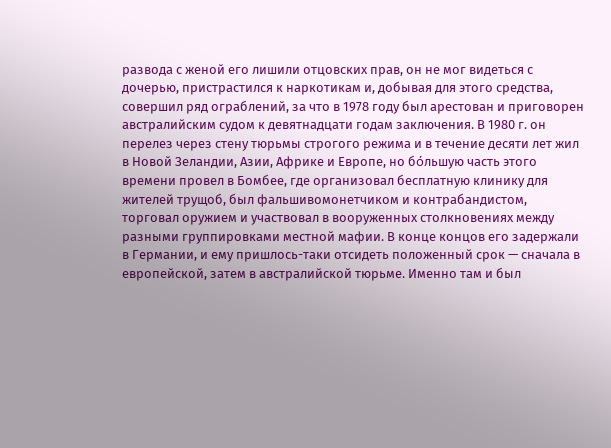развода с женой его лишили отцовских прав, он не мог видеться с дочерью, пристрастился к наркотикам и, добывая для этого средства, совершил ряд ограблений, за что в 1978 году был арестован и приговорен австралийским судом к девятнадцати годам заключения. В 1980 г. он перелез через стену тюрьмы строгого режима и в течение десяти лет жил в Новой Зеландии, Азии, Африке и Европе, но бόльшую часть этого времени провел в Бомбее, где организовал бесплатную клинику для жителей трущоб, был фальшивомонетчиком и контрабандистом, торговал оружием и участвовал в вооруженных столкновениях между разными группировками местной мафии. В конце концов его задержали в Германии, и ему пришлось-таки отсидеть положенный срок — сначала в европейской, затем в австралийской тюрьме. Именно там и был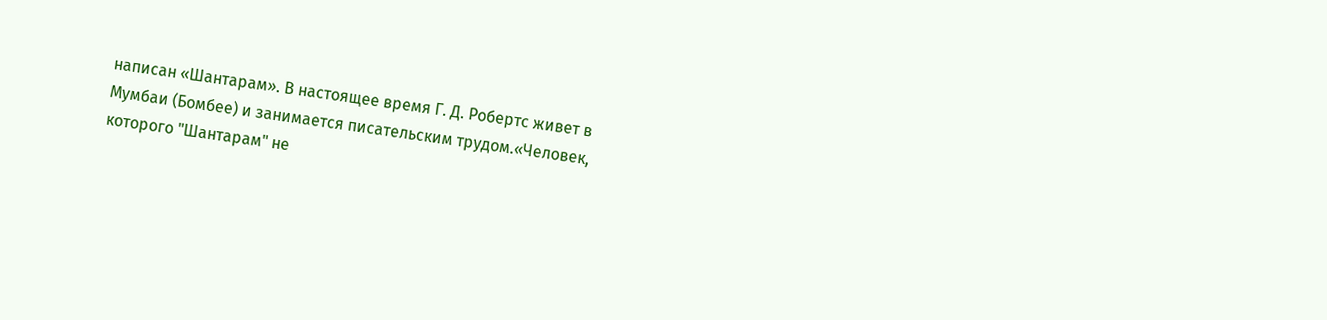написан «Шантарам». В настоящее время Г. Д. Робертс живет в Мумбаи (Бомбее) и занимается писательским трудом.«Человек, которого "Шантарам" не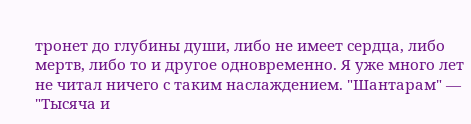тронет до глубины души, либо не имеет сердца, либо мертв, либо то и другое одновременно. Я уже много лет не читал ничего с таким наслаждением. "Шантарам" — "Тысяча и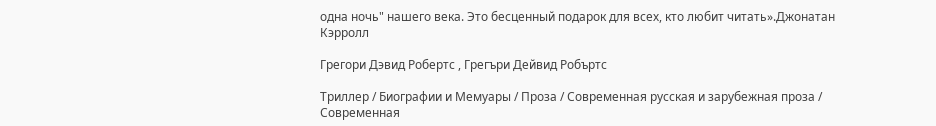одна ночь" нашего века. Это бесценный подарок для всех, кто любит читать».Джонатан Кэрролл

Грегори Дэвид Робертс , Грегъри Дейвид Робъртс

Триллер / Биографии и Мемуары / Проза / Современная русская и зарубежная проза / Современная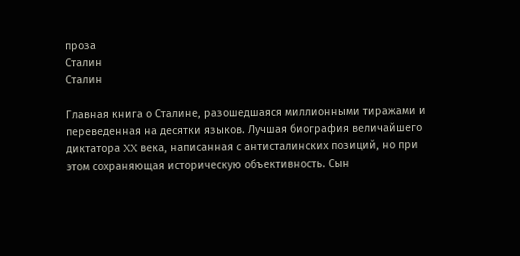проза
Сталин
Сталин

Главная книга о Сталине, разошедшаяся миллионными тиражами и переведенная на десятки языков. Лучшая биография величайшего диктатора XX века, написанная с антисталинских позиций, но при этом сохраняющая историческую объективность. Сын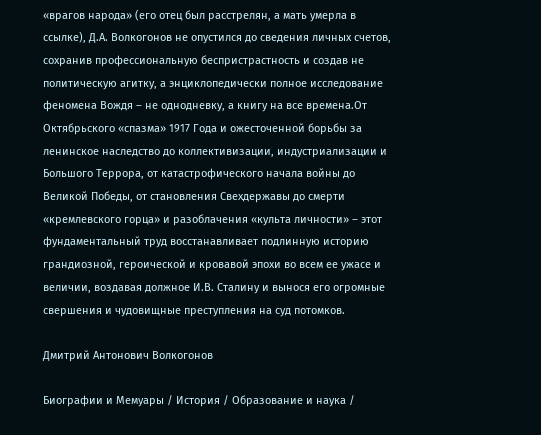«врагов народа» (его отец был расстрелян, а мать умерла в ссылке), Д.А. Волкогонов не опустился до сведения личных счетов, сохранив профессиональную беспристрастность и создав не политическую агитку, а энциклопедически полное исследование феномена Вождя – не однодневку, а книгу на все времена.От Октябрьского «спазма» 1917 Года и ожесточенной борьбы за ленинское наследство до коллективизации, индустриализации и Большого Террора, от катастрофического начала войны до Великой Победы, от становления Свехдержавы до смерти «кремлевского горца» и разоблачения «культа личности» – этот фундаментальный труд восстанавливает подлинную историю грандиозной, героической и кровавой эпохи во всем ее ужасе и величии, воздавая должное И.В. Сталину и вынося его огромные свершения и чудовищные преступления на суд потомков.

Дмитрий Антонович Волкогонов

Биографии и Мемуары / История / Образование и наука /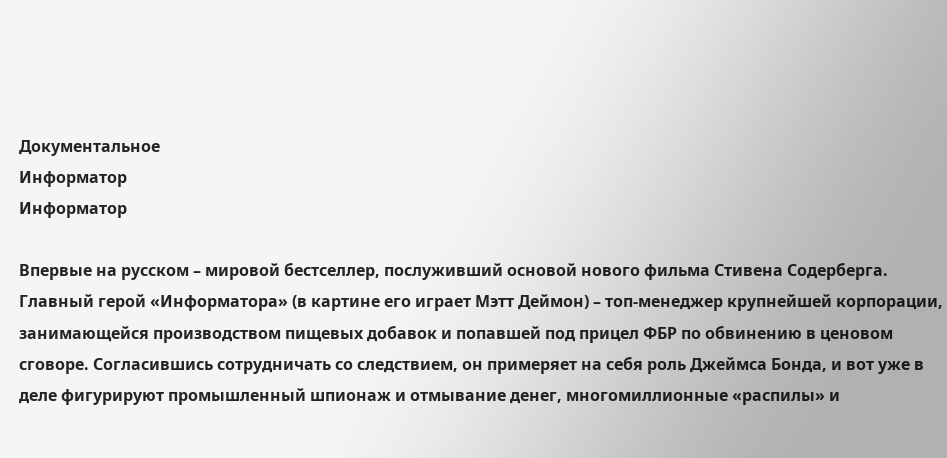Документальное
Информатор
Информатор

Впервые на русском – мировой бестселлер, послуживший основой нового фильма Стивена Содерберга. Главный герой «Информатора» (в картине его играет Мэтт Деймон) – топ-менеджер крупнейшей корпорации, занимающейся производством пищевых добавок и попавшей под прицел ФБР по обвинению в ценовом сговоре. Согласившись сотрудничать со следствием, он примеряет на себя роль Джеймса Бонда, и вот уже в деле фигурируют промышленный шпионаж и отмывание денег, многомиллионные «распилы» и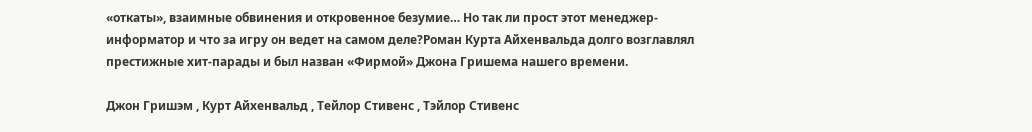«откаты», взаимные обвинения и откровенное безумие… Но так ли прост этот менеджер-информатор и что за игру он ведет на самом деле?Роман Курта Айхенвальда долго возглавлял престижные хит-парады и был назван «Фирмой» Джона Гришема нашего времени.

Джон Гришэм , Курт Айхенвальд , Тейлор Стивенс , Тэйлор Стивенс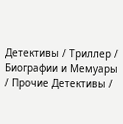Детективы / Триллер / Биографии и Мемуары / Прочие Детективы /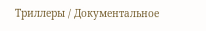Триллеры / Документальное